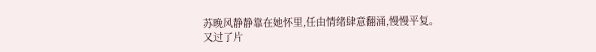苏晚风静静靠在她怀里,任由情绪肆意翻涌,慢慢平复。
又过了片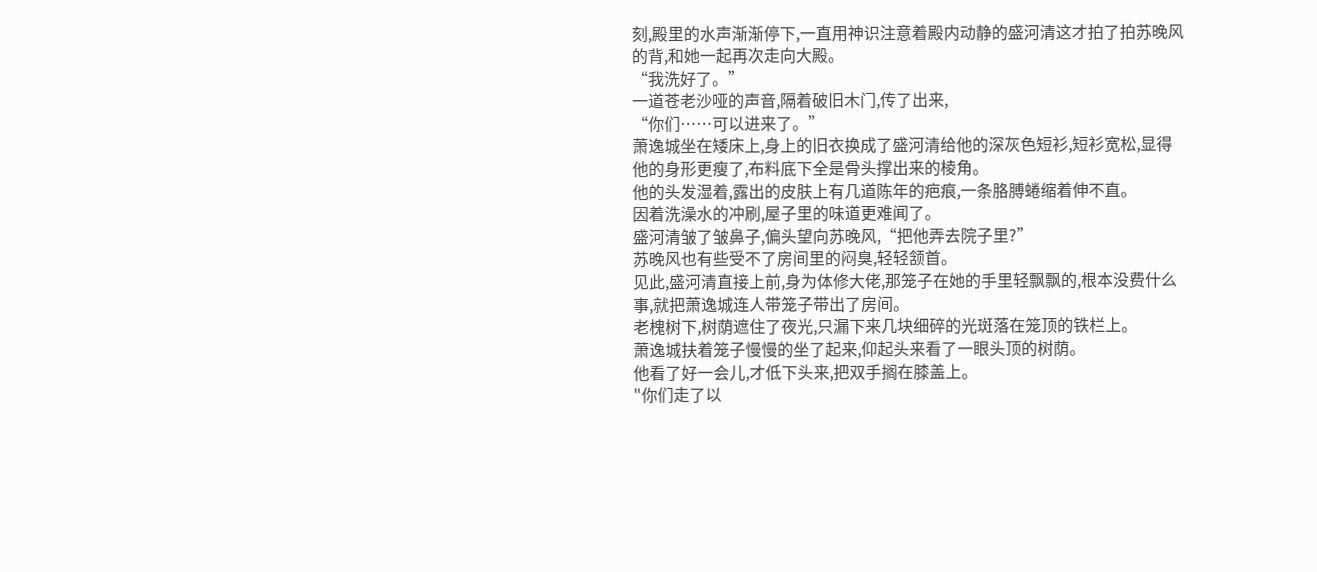刻,殿里的水声渐渐停下,一直用神识注意着殿内动静的盛河清这才拍了拍苏晚风的背,和她一起再次走向大殿。
“我洗好了。”
一道苍老沙哑的声音,隔着破旧木门,传了出来,
“你们……可以进来了。”
萧逸城坐在矮床上,身上的旧衣换成了盛河清给他的深灰色短衫,短衫宽松,显得他的身形更瘦了,布料底下全是骨头撑出来的棱角。
他的头发湿着,露出的皮肤上有几道陈年的疤痕,一条胳膊蜷缩着伸不直。
因着洗澡水的冲刷,屋子里的味道更难闻了。
盛河清皱了皱鼻子,偏头望向苏晚风,“把他弄去院子里?”
苏晚风也有些受不了房间里的闷臭,轻轻颔首。
见此,盛河清直接上前,身为体修大佬,那笼子在她的手里轻飘飘的,根本没费什么事,就把萧逸城连人带笼子带出了房间。
老槐树下,树荫遮住了夜光,只漏下来几块细碎的光斑落在笼顶的铁栏上。
萧逸城扶着笼子慢慢的坐了起来,仰起头来看了一眼头顶的树荫。
他看了好一会儿,才低下头来,把双手搁在膝盖上。
"你们走了以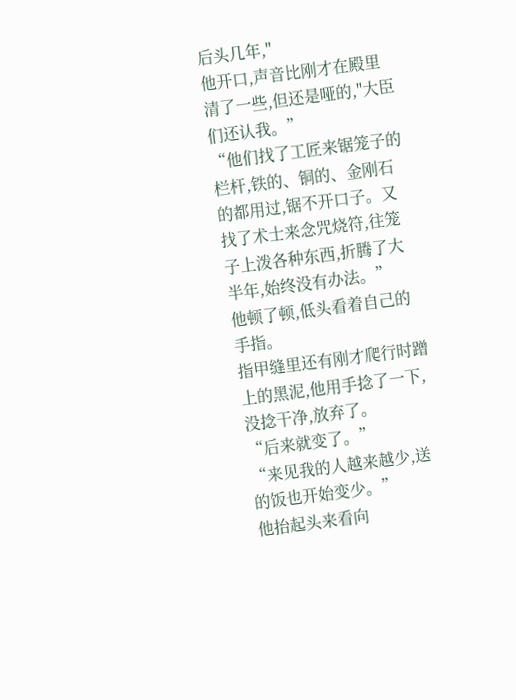后头几年,"
他开口,声音比刚才在殿里清了一些,但还是哑的,"大臣们还认我。”
“他们找了工匠来锯笼子的栏杆,铁的、铜的、金刚石的都用过,锯不开口子。又找了术士来念咒烧符,往笼子上泼各种东西,折腾了大半年,始终没有办法。”
他顿了顿,低头看着自己的手指。
指甲缝里还有刚才爬行时蹭上的黑泥,他用手捻了一下,没捻干净,放弃了。
“后来就变了。”
“来见我的人越来越少,送的饭也开始变少。”
他抬起头来看向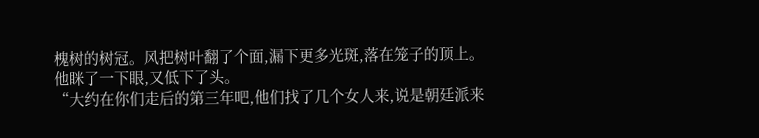槐树的树冠。风把树叶翻了个面,漏下更多光斑,落在笼子的顶上。
他眯了一下眼,又低下了头。
“大约在你们走后的第三年吧,他们找了几个女人来,说是朝廷派来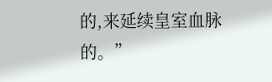的,来延续皇室血脉的。”